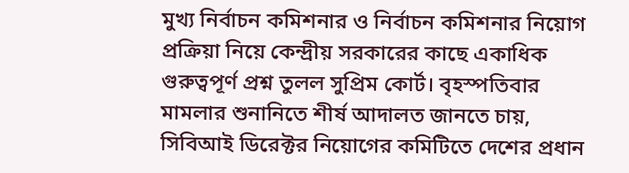মুখ্য নির্বাচন কমিশনার ও নির্বাচন কমিশনার নিয়োগ প্রক্রিয়া নিয়ে কেন্দ্রীয় সরকারের কাছে একাধিক গুরুত্বপূর্ণ প্রশ্ন তুলল সুপ্রিম কোর্ট। বৃহস্পতিবার মামলার শুনানিতে শীর্ষ আদালত জানতে চায়, সিবিআই ডিরেক্টর নিয়োগের কমিটিতে দেশের প্রধান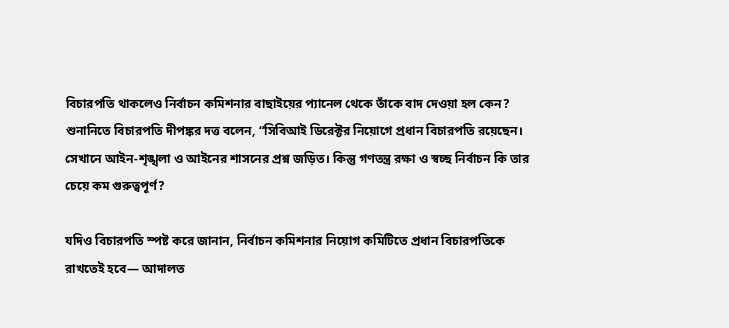বিচারপতি থাকলেও নির্বাচন কমিশনার বাছাইয়ের প্যানেল থেকে তাঁকে বাদ দেওয়া হল কেন?
শুনানিতে বিচারপতি দীপঙ্কর দত্ত বলেন, “সিবিআই ডিরেক্টর নিয়োগে প্রধান বিচারপতি রয়েছেন। সেখানে আইন-শৃঙ্খলা ও আইনের শাসনের প্রশ্ন জড়িত। কিন্তু গণতন্ত্র রক্ষা ও স্বচ্ছ নির্বাচন কি তার চেয়ে কম গুরুত্বপূর্ণ?

যদিও বিচারপতি স্পষ্ট করে জানান, নির্বাচন কমিশনার নিয়োগ কমিটিতে প্রধান বিচারপতিকে রাখতেই হবে— আদালত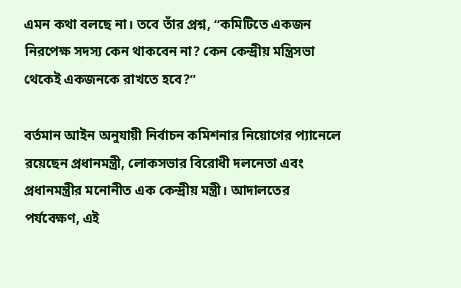এমন কথা বলছে না। তবে তাঁর প্রশ্ন, “কমিটিতে একজন নিরপেক্ষ সদস্য কেন থাকবেন না? কেন কেন্দ্রীয় মন্ত্রিসভা থেকেই একজনকে রাখতে হবে?”

বর্তমান আইন অনুযায়ী নির্বাচন কমিশনার নিয়োগের প্যানেলে রয়েছেন প্রধানমন্ত্রী, লোকসভার বিরোধী দলনেতা এবং প্রধানমন্ত্রীর মনোনীত এক কেন্দ্রীয় মন্ত্রী। আদালতের পর্যবেক্ষণ, এই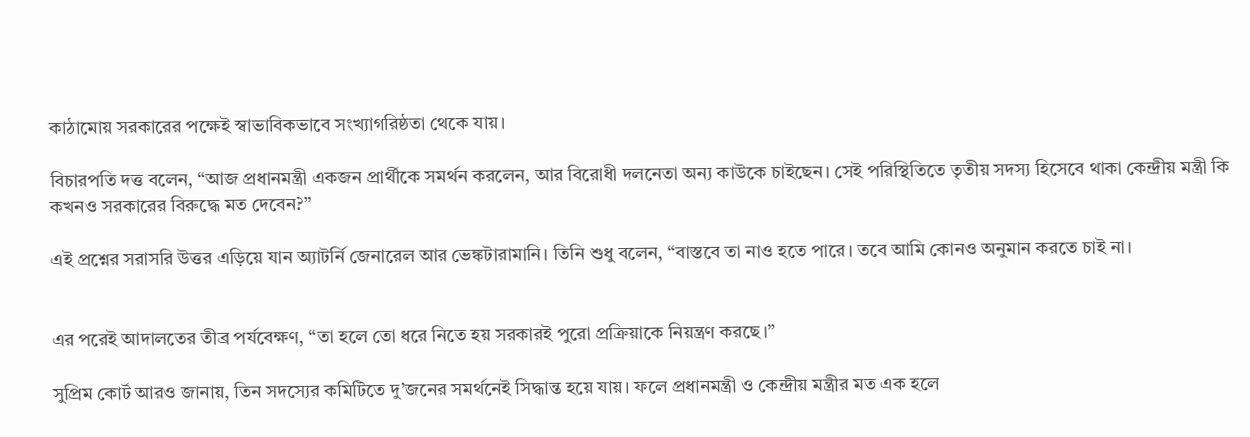কাঠামোয় সরকারের পক্ষেই স্বাভাবিকভাবে সংখ্যাগরিষ্ঠতা থেকে যায়।

বিচারপতি দত্ত বলেন, “আজ প্রধানমন্ত্রী একজন প্রার্থীকে সমর্থন করলেন, আর বিরোধী দলনেতা অন্য কাউকে চাইছেন। সেই পরিস্থিতিতে তৃতীয় সদস্য হিসেবে থাকা কেন্দ্রীয় মন্ত্রী কি কখনও সরকারের বিরুদ্ধে মত দেবেন?”

এই প্রশ্নের সরাসরি উত্তর এড়িয়ে যান অ্যাটর্নি জেনারেল আর ভেঙ্কটারামানি। তিনি শুধু বলেন, “বাস্তবে তা নাও হতে পারে। তবে আমি কোনও অনুমান করতে চাই না।


এর পরেই আদালতের তীব্র পর্যবেক্ষণ, “তা হলে তো ধরে নিতে হয় সরকারই পুরো প্রক্রিয়াকে নিয়ন্ত্রণ করছে।”

সুপ্রিম কোর্ট আরও জানায়, তিন সদস্যের কমিটিতে দু’জনের সমর্থনেই সিদ্ধান্ত হয়ে যায়। ফলে প্রধানমন্ত্রী ও কেন্দ্রীয় মন্ত্রীর মত এক হলে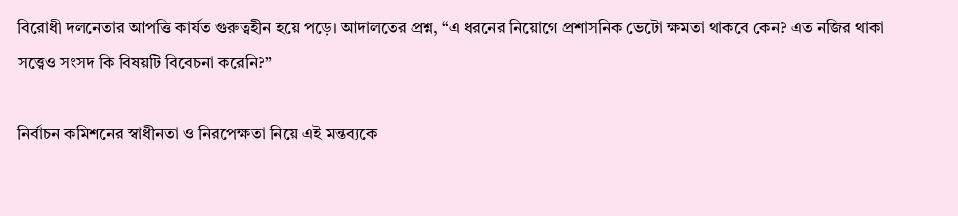বিরোধী দলনেতার আপত্তি কার্যত গুরুত্বহীন হয়ে পড়ে। আদালতের প্রশ্ন, “এ ধরনের নিয়োগে প্রশাসনিক ভেটো ক্ষমতা থাকবে কেন? এত নজির থাকা সত্ত্বেও সংসদ কি বিষয়টি বিবেচনা করেনি?”

নির্বাচন কমিশনের স্বাধীনতা ও নিরপেক্ষতা নিয়ে এই মন্তব্যকে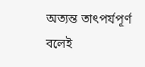অত্যন্ত তাৎপর্যপূর্ণ বলেই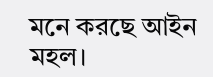মনে করছে আইন মহল।